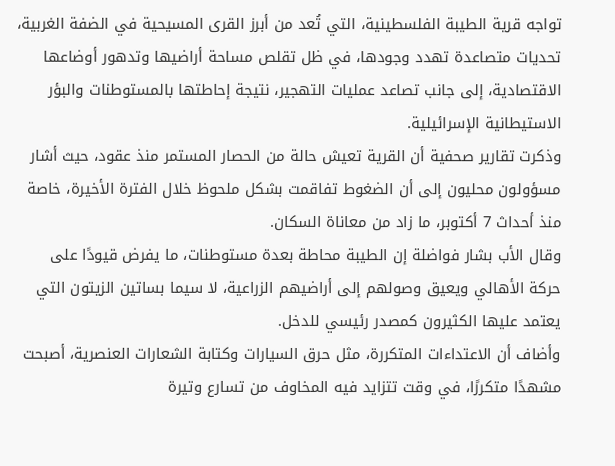تواجه قرية الطيبة الفلسطينية، التي تُعد من أبرز القرى المسيحية في الضفة الغربية، تحديات متصاعدة تهدد وجودها، في ظل تقلص مساحة أراضيها وتدهور أوضاعها الاقتصادية، إلى جانب تصاعد عمليات التهجير، نتيجة إحاطتها بالمستوطنات والبؤر الاستيطانية الإسرائيلية.
وذكرت تقارير صحفية أن القرية تعيش حالة من الحصار المستمر منذ عقود، حيث أشار مسؤولون محليون إلى أن الضغوط تفاقمت بشكل ملحوظ خلال الفترة الأخيرة، خاصة منذ أحداث 7 أكتوبر، ما زاد من معاناة السكان.
وقال الأب بشار فواضلة إن الطيبة محاطة بعدة مستوطنات، ما يفرض قيودًا على حركة الأهالي ويعيق وصولهم إلى أراضيهم الزراعية، لا سيما بساتين الزيتون التي يعتمد عليها الكثيرون كمصدر رئيسي للدخل.
وأضاف أن الاعتداءات المتكررة، مثل حرق السيارات وكتابة الشعارات العنصرية، أصبحت مشهدًا متكررًا، في وقت تتزايد فيه المخاوف من تسارع وتيرة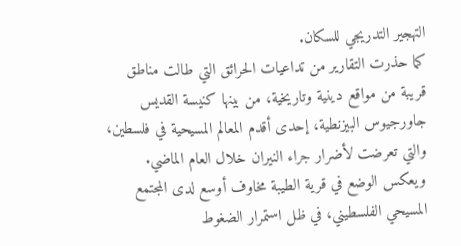التهجير التدريجي للسكان.
كما حذرت التقارير من تداعيات الحرائق التي طالت مناطق قريبة من مواقع دينية وتاريخية، من بينها كنيسة القديس جاورجيوس البيزنطية، إحدى أقدم المعالم المسيحية في فلسطين، والتي تعرضت لأضرار جراء النيران خلال العام الماضي.
ويعكس الوضع في قرية الطيبة مخاوف أوسع لدى المجتمع المسيحي الفلسطيني، في ظل استمرار الضغوط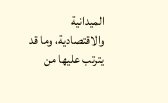الميدانية والاقتصادية، وما قد يترتب عليها من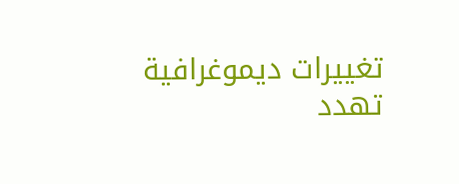تغييرات ديموغرافية تهدد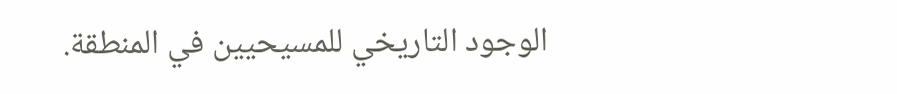الوجود التاريخي للمسيحيين في المنطقة.